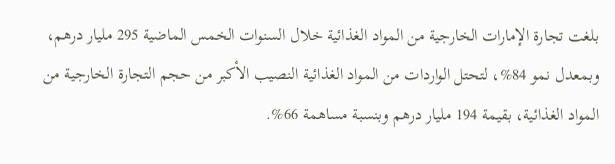بلغت تجارة الإمارات الخارجية من المواد الغذائية خلال السنوات الخمس الماضية 295 مليار درهم، وبمعدل نمو 84%، لتحتل الواردات من المواد الغذائية النصيب الأكبر من حجم التجارة الخارجية من المواد الغذائية، بقيمة 194 مليار درهم وبنسبة مساهمة 66%.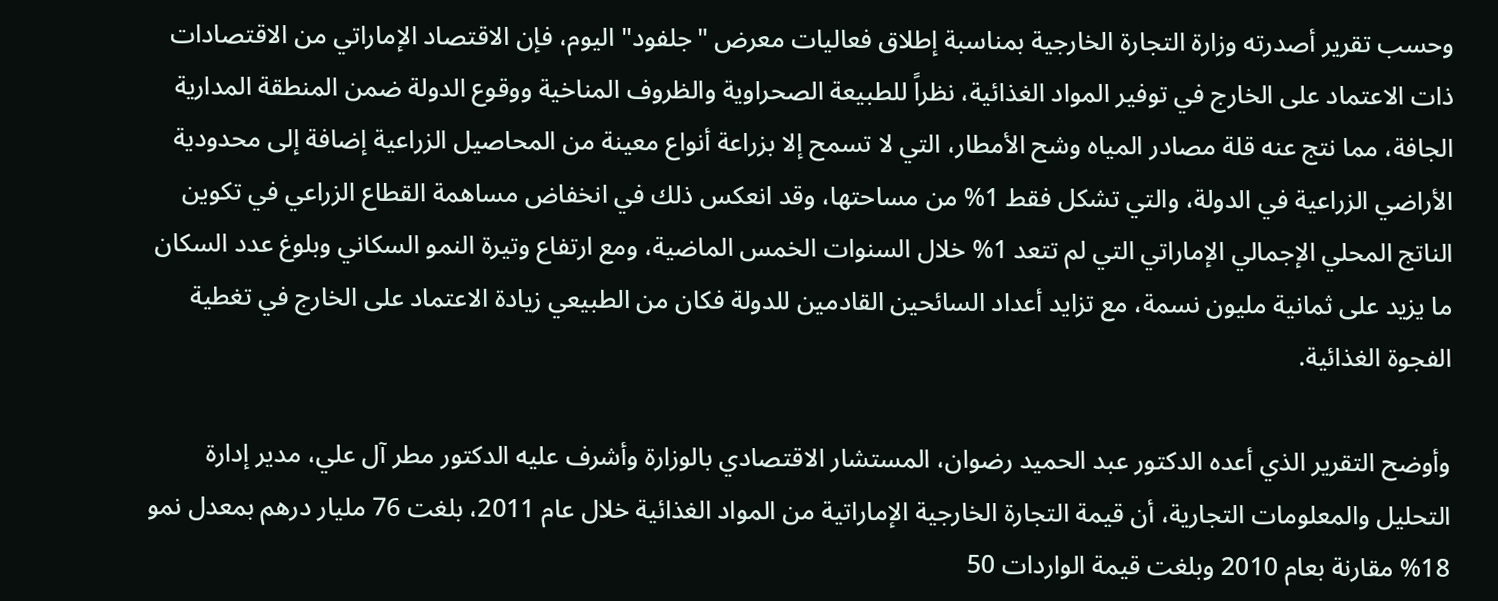وحسب تقرير أصدرته وزارة التجارة الخارجية بمناسبة إطلاق فعاليات معرض "جلفود" اليوم، فإن الاقتصاد الإماراتي من الاقتصادات ذات الاعتماد على الخارج في توفير المواد الغذائية، نظراً للطبيعة الصحراوية والظروف المناخية ووقوع الدولة ضمن المنطقة المدارية الجافة، مما نتج عنه قلة مصادر المياه وشح الأمطار، التي لا تسمح إلا بزراعة أنواع معينة من المحاصيل الزراعية إضافة إلى محدودية الأراضي الزراعية في الدولة، والتي تشكل فقط 1% من مساحتها، وقد انعكس ذلك في انخفاض مساهمة القطاع الزراعي في تكوين الناتج المحلي الإجمالي الإماراتي التي لم تتعد 1% خلال السنوات الخمس الماضية، ومع ارتفاع وتيرة النمو السكاني وبلوغ عدد السكان ما يزيد على ثمانية مليون نسمة، مع تزايد أعداد السائحين القادمين للدولة فكان من الطبيعي زيادة الاعتماد على الخارج في تغطية الفجوة الغذائية.

وأوضح التقرير الذي أعده الدكتور عبد الحميد رضوان، المستشار الاقتصادي بالوزارة وأشرف عليه الدكتور مطر آل علي، مدير إدارة التحليل والمعلومات التجارية، أن قيمة التجارة الخارجية الإماراتية من المواد الغذائية خلال عام 2011، بلغت 76 مليار درهم بمعدل نمو 18% مقارنة بعام 2010 وبلغت قيمة الواردات 50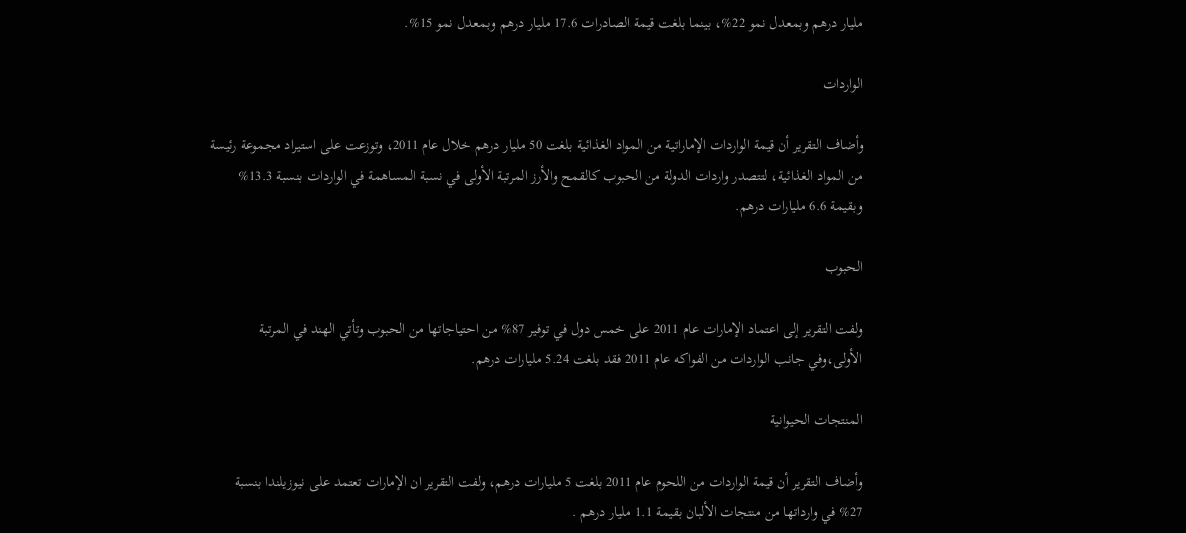مليار درهم وبمعدل نمو 22%، بينما بلغت قيمة الصادرات 17.6 مليار درهم وبمعدل نمو 15%.

الواردات

وأضاف التقرير أن قيمة الواردات الإماراتية من المواد الغذائية بلغت 50 مليار درهم خلال عام 2011، وتوزعت على استيراد مجموعة رئيسة من المواد الغذائية، لتتصدر واردات الدولة من الحبوب كالقمح والأرز المرتبة الأولى في نسبة المساهمة في الواردات بنسبة 13.3% وبقيمة 6.6 مليارات درهم.

الحبوب

ولفت التقرير إلى اعتماد الإمارات عام 2011 على خمس دول في توفير 87% من احتياجاتها من الحبوب وتأتي الهند في المرتبة الأولى،وفي جانب الواردات من الفواكه عام 2011 فقد بلغت 5.24 مليارات درهم.

المنتجات الحيوانية

وأضاف التقرير أن قيمة الواردات من اللحوم عام 2011 بلغت 5 مليارات درهم، ولفت التقرير ان الإمارات تعتمد على نيوزيلندا بنسبة 27% في وارداتها من منتجات الألبان بقيمة 1.1 مليار درهم .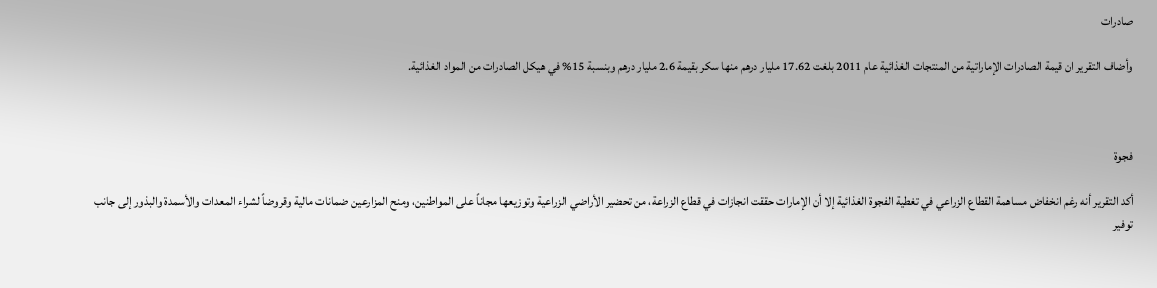صادرات

وأضاف التقرير ان قيمة الصادرات الإماراتية من المنتجات الغذائية عام 2011 بلغت 17.62 مليار درهم منها سكر بقيمة 2.6 مليار درهم وبنسبة 15% في هيكل الصادرات من المواد الغذائية.



فجوة

أكد التقرير أنه رغم انخفاض مساهمة القطاع الزراعي في تغطية الفجوة الغذائية إلا أن الإمارات حققت انجازات في قطاع الزراعة، من تحضير الأراضي الزراعية وتوزيعها مجاناً على المواطنين، ومنح المزارعين ضمانات مالية وقروضاً لشراء المعدات والأسمدة والبذور إلى جانب توفير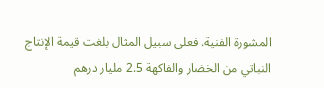المشورة الفنية. فعلى سبيل المثال بلغت قيمة الإنتاج النباتي من الخضار والفاكهة 2.5 مليار درهم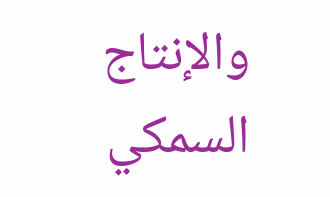والإنتاج السمكي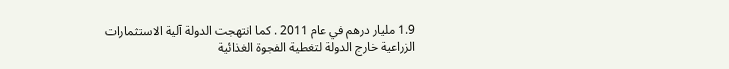1.9 مليار درهم في عام 2011 . كما انتهجت الدولة آلية الاستثمارات الزراعية خارج الدولة لتغطية الفجوة الغذائية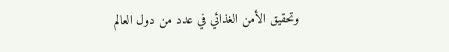وتحقيق الأمن الغذائي في عدد من دول العالم